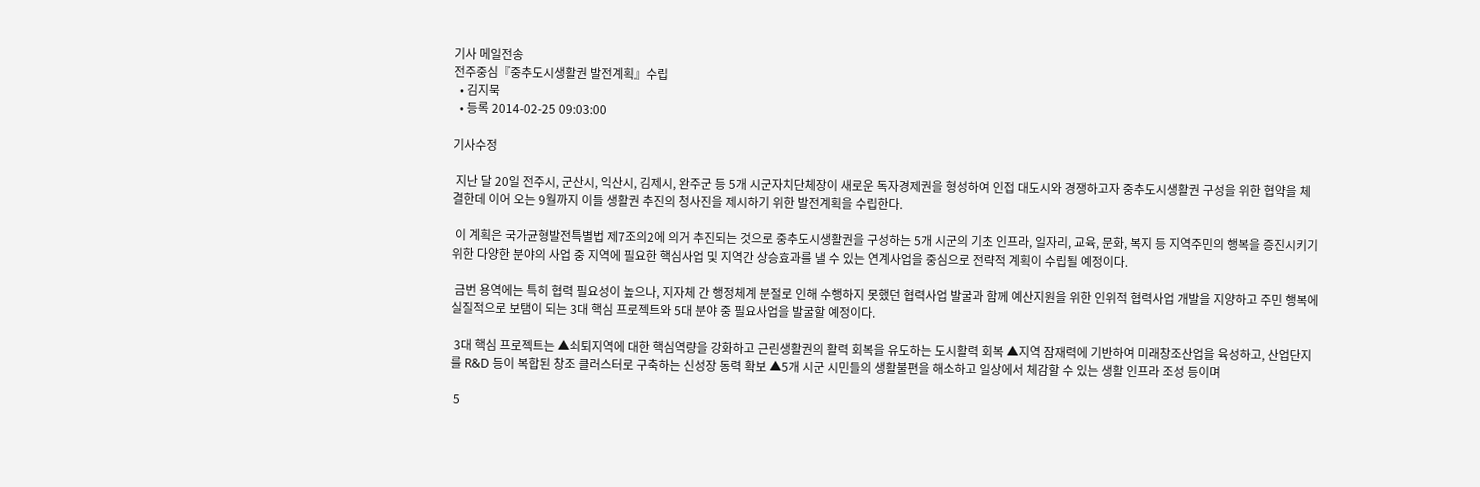기사 메일전송
전주중심『중추도시생활권 발전계획』수립
  • 김지묵
  • 등록 2014-02-25 09:03:00

기사수정

 지난 달 20일 전주시, 군산시, 익산시, 김제시, 완주군 등 5개 시군자치단체장이 새로운 독자경제권을 형성하여 인접 대도시와 경쟁하고자 중추도시생활권 구성을 위한 협약을 체결한데 이어 오는 9월까지 이들 생활권 추진의 청사진을 제시하기 위한 발전계획을 수립한다.

 이 계획은 국가균형발전특별법 제7조의2에 의거 추진되는 것으로 중추도시생활권을 구성하는 5개 시군의 기초 인프라, 일자리, 교육, 문화, 복지 등 지역주민의 행복을 증진시키기 위한 다양한 분야의 사업 중 지역에 필요한 핵심사업 및 지역간 상승효과를 낼 수 있는 연계사업을 중심으로 전략적 계획이 수립될 예정이다.

 금번 용역에는 특히 협력 필요성이 높으나, 지자체 간 행정체계 분절로 인해 수행하지 못했던 협력사업 발굴과 함께 예산지원을 위한 인위적 협력사업 개발을 지양하고 주민 행복에 실질적으로 보탬이 되는 3대 핵심 프로젝트와 5대 분야 중 필요사업을 발굴할 예정이다.

 3대 핵심 프로젝트는 ▲쇠퇴지역에 대한 핵심역량을 강화하고 근린생활권의 활력 회복을 유도하는 도시활력 회복 ▲지역 잠재력에 기반하여 미래창조산업을 육성하고, 산업단지를 R&D 등이 복합된 창조 클러스터로 구축하는 신성장 동력 확보 ▲5개 시군 시민들의 생활불편을 해소하고 일상에서 체감할 수 있는 생활 인프라 조성 등이며

 5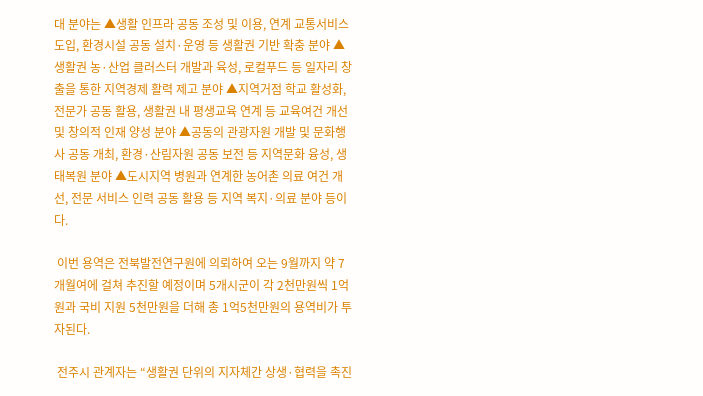대 분야는 ▲생활 인프라 공동 조성 및 이용, 연계 교통서비스 도입, 환경시설 공동 설치·운영 등 생활권 기반 확충 분야 ▲생활권 농·산업 클러스터 개발과 육성, 로컬푸드 등 일자리 창출을 통한 지역경제 활력 제고 분야 ▲지역거점 학교 활성화, 전문가 공동 활용, 생활권 내 평생교육 연계 등 교육여건 개선 및 창의적 인재 양성 분야 ▲공동의 관광자원 개발 및 문화행사 공동 개최, 환경·산림자원 공동 보전 등 지역문화 융성, 생태복원 분야 ▲도시지역 병원과 연계한 농어촌 의료 여건 개선, 전문 서비스 인력 공동 활용 등 지역 복지·의료 분야 등이다.

 이번 용역은 전북발전연구원에 의뢰하여 오는 9월까지 약 7개월여에 걸쳐 추진할 예정이며 5개시군이 각 2천만원씩 1억원과 국비 지원 5천만원을 더해 총 1억5천만원의 용역비가 투자된다.

 전주시 관계자는 “생활권 단위의 지자체간 상생·협력을 촉진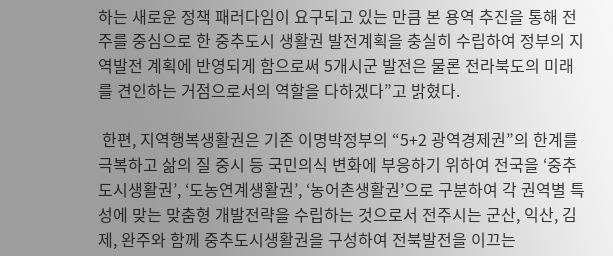하는 새로운 정책 패러다임이 요구되고 있는 만큼 본 용역 추진을 통해 전주를 중심으로 한 중추도시 생활권 발전계획을 충실히 수립하여 정부의 지역발전 계획에 반영되게 함으로써 5개시군 발전은 물론 전라북도의 미래를 견인하는 거점으로서의 역할을 다하겠다”고 밝혔다.

 한편, 지역행복생활권은 기존 이명박정부의 “5+2 광역경제권”의 한계를 극복하고 삶의 질 중시 등 국민의식 변화에 부응하기 위하여 전국을 ‘중추도시생활권’, ‘도농연계생활권’, ‘농어촌생활권’으로 구분하여 각 권역별 특성에 맞는 맞춤형 개발전략을 수립하는 것으로서 전주시는 군산, 익산, 김제, 완주와 함께 중추도시생활권을 구성하여 전북발전을 이끄는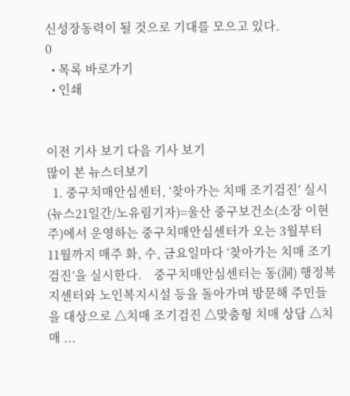신성장동력이 될 것으로 기대를 모으고 있다.
0
  • 목록 바로가기
  • 인쇄


이전 기사 보기 다음 기사 보기
많이 본 뉴스더보기
  1. 중구치매안심센터, ‘찾아가는 치매 조기검진’ 실시 (뉴스21일간/노유림기자)=울산 중구보건소(소장 이현주)에서 운영하는 중구치매안심센터가 오는 3월부터 11월까지 매주 화, 수, 금요일마다 ‘찾아가는 치매 조기검진’을 실시한다.    중구치매안심센터는 동(洞) 행정복지센터와 노인복지시설 등을 돌아가며 방문해 주민들을 대상으로 △치매 조기검진 △맞춤형 치매 상담 △치매 ...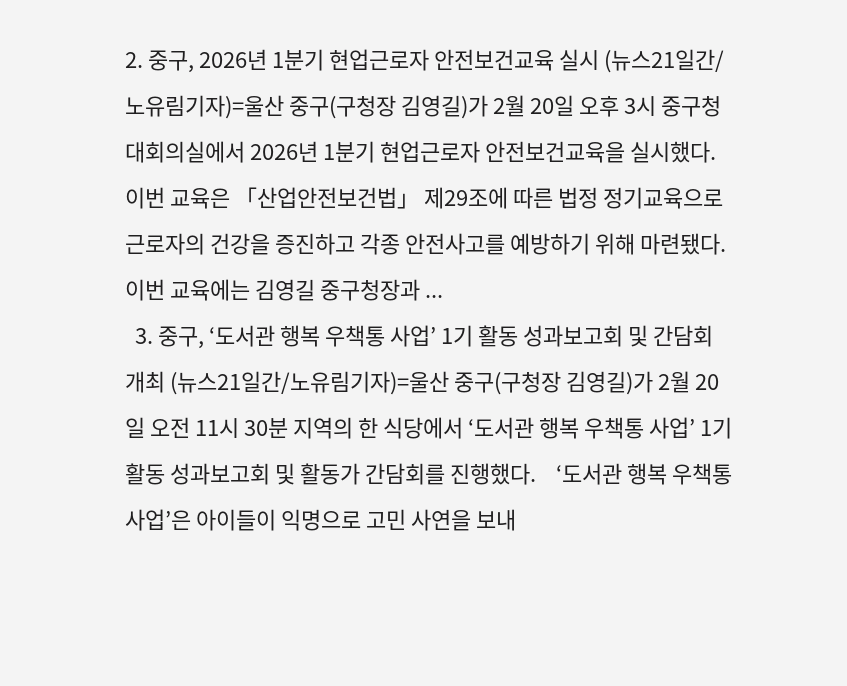2. 중구, 2026년 1분기 현업근로자 안전보건교육 실시 (뉴스21일간/노유림기자)=울산 중구(구청장 김영길)가 2월 20일 오후 3시 중구청 대회의실에서 2026년 1분기 현업근로자 안전보건교육을 실시했다.    이번 교육은 「산업안전보건법」 제29조에 따른 법정 정기교육으로 근로자의 건강을 증진하고 각종 안전사고를 예방하기 위해 마련됐다.    이번 교육에는 김영길 중구청장과 ...
  3. 중구, ‘도서관 행복 우책통 사업’ 1기 활동 성과보고회 및 간담회 개최 (뉴스21일간/노유림기자)=울산 중구(구청장 김영길)가 2월 20일 오전 11시 30분 지역의 한 식당에서 ‘도서관 행복 우책통 사업’ 1기 활동 성과보고회 및 활동가 간담회를 진행했다.    ‘도서관 행복 우책통 사업’은 아이들이 익명으로 고민 사연을 보내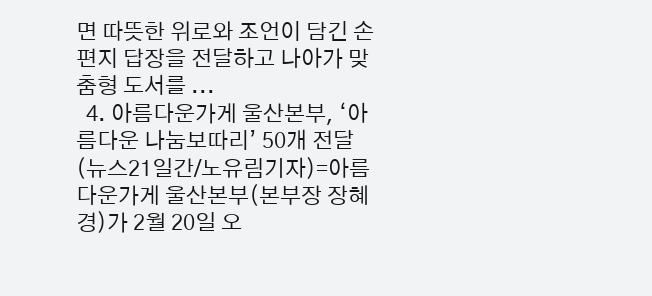면 따뜻한 위로와 조언이 담긴 손 편지 답장을 전달하고 나아가 맞춤형 도서를 ...
  4. 아름다운가게 울산본부, ‘아름다운 나눔보따리’ 50개 전달 (뉴스21일간/노유림기자)=아름다운가게 울산본부(본부장 장혜경)가 2월 20일 오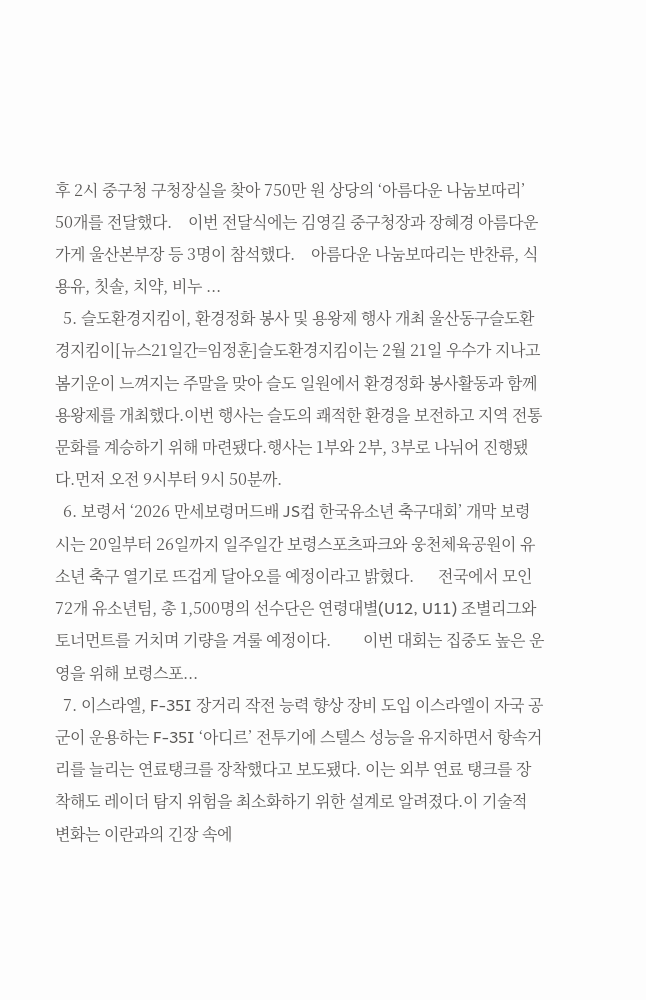후 2시 중구청 구청장실을 찾아 750만 원 상당의 ‘아름다운 나눔보따리’ 50개를 전달했다.    이번 전달식에는 김영길 중구청장과 장혜경 아름다운가게 울산본부장 등 3명이 참석했다.    아름다운 나눔보따리는 반찬류, 식용유, 칫솔, 치약, 비누 ...
  5. 슬도환경지킴이, 환경정화 봉사 및 용왕제 행사 개최 울산동구슬도환경지킴이[뉴스21일간=임정훈]슬도환경지킴이는 2월 21일 우수가 지나고 봄기운이 느껴지는 주말을 맞아 슬도 일원에서 환경정화 봉사활동과 함께 용왕제를 개최했다.이번 행사는 슬도의 쾌적한 환경을 보전하고 지역 전통문화를 계승하기 위해 마련됐다.행사는 1부와 2부, 3부로 나뉘어 진행됐다.먼저 오전 9시부터 9시 50분까.
  6. 보령서 ‘2026 만세보령머드배 JS컵 한국유소년 축구대회’ 개막 보령시는 20일부터 26일까지 일주일간 보령스포츠파크와 웅천체육공원이 유소년 축구 열기로 뜨겁게 달아오를 예정이라고 밝혔다.      전국에서 모인 72개 유소년팀, 총 1,500명의 선수단은 연령대별(U12, U11) 조별리그와 토너먼트를 거치며 기량을 겨룰 예정이다.        이번 대회는 집중도 높은 운영을 위해 보령스포...
  7. 이스라엘, F‑35I 장거리 작전 능력 향상 장비 도입 이스라엘이 자국 공군이 운용하는 F‑35I ‘아디르’ 전투기에 스텔스 성능을 유지하면서 항속거리를 늘리는 연료탱크를 장착했다고 보도됐다. 이는 외부 연료 탱크를 장착해도 레이더 탐지 위험을 최소화하기 위한 설계로 알려졌다.이 기술적 변화는 이란과의 긴장 속에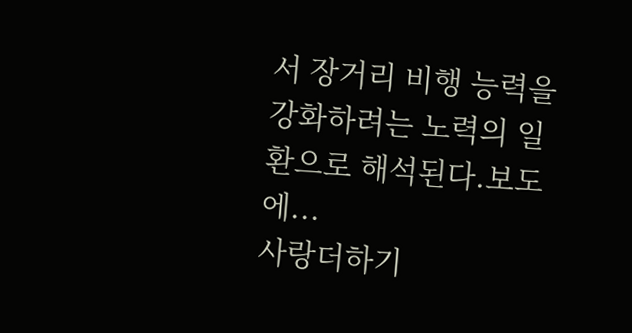서 장거리 비행 능력을 강화하려는 노력의 일환으로 해석된다.보도에...
사랑더하기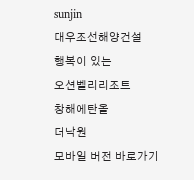sunjin
대우조선해양건설
행복이 있는
오션벨리리조트
창해에탄올
더낙원
모바일 버전 바로가기